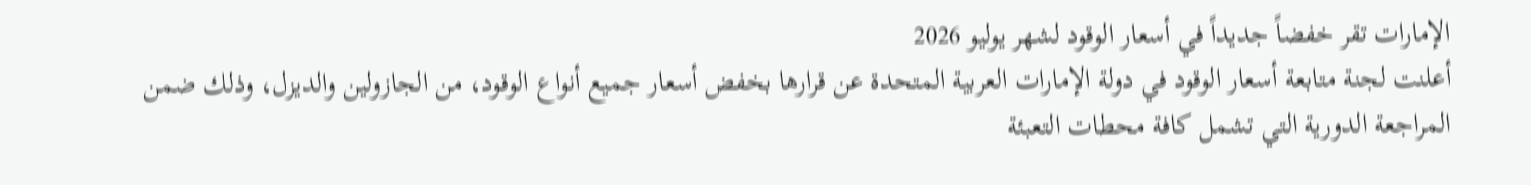الإمارات تقر خفضاً جديداً في أسعار الوقود لشهر يوليو 2026
أعلنت لجنة متابعة أسعار الوقود في دولة الإمارات العربية المتحدة عن قرارها بخفض أسعار جميع أنواع الوقود، من الجازولين والديزل، وذلك ضمن المراجعة الدورية التي تشمل كافة محطات التعبئة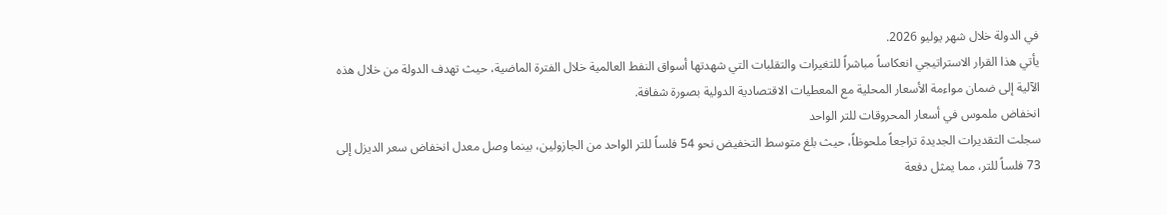في الدولة خلال شهر يوليو 2026.
يأتي هذا القرار الاستراتيجي انعكاساً مباشراً للتغيرات والتقلبات التي شهدتها أسواق النفط العالمية خلال الفترة الماضية، حيث تهدف الدولة من خلال هذه الآلية إلى ضمان مواءمة الأسعار المحلية مع المعطيات الاقتصادية الدولية بصورة شفافة.
انخفاض ملموس في أسعار المحروقات للتر الواحد
سجلت التقديرات الجديدة تراجعاً ملحوظاً، حيث بلغ متوسط التخفيض نحو 54 فلساً للتر الواحد من الجازولين، بينما وصل معدل انخفاض سعر الديزل إلى 73 فلساً للتر، مما يمثل دفعة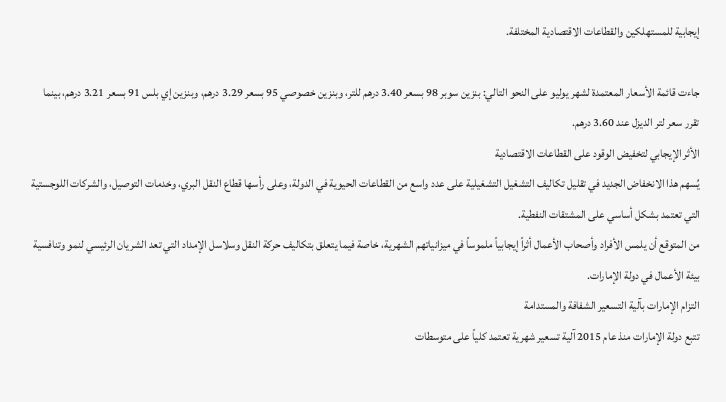إيجابية للمستهلكين والقطاعات الاقتصادية المختلفة.

جاءت قائمة الأسعار المعتمدة لشهر يوليو على النحو التالي: بنزين سوبر 98 بسعر 3.40 درهم للتر، وبنزين خصوصي 95 بسعر 3.29 درهم، وبنزين إي بلس 91 بسعر 3.21 درهم، بينما تقرر سعر لتر الديزل عند 3.60 درهم.
الأثر الإيجابي لتخفيض الوقود على القطاعات الاقتصادية
يُسهم هذا الانخفاض الجديد في تقليل تكاليف التشغيل التشغيلية على عدد واسع من القطاعات الحيوية في الدولة، وعلى رأسها قطاع النقل البري، وخدمات التوصيل، والشركات اللوجستية التي تعتمد بشكل أساسي على المشتقات النفطية.
من المتوقع أن يلمس الأفراد وأصحاب الأعمال أثراً إيجابياً ملموساً في ميزانياتهم الشهرية، خاصة فيما يتعلق بتكاليف حركة النقل وسلاسل الإمداد التي تعد الشريان الرئيسي لنمو وتنافسية بيئة الأعمال في دولة الإمارات.
التزام الإمارات بآلية التسعير الشفافة والمستدامة
تتبع دولة الإمارات منذ عام 2015 آلية تسعير شهرية تعتمد كلياً على متوسطات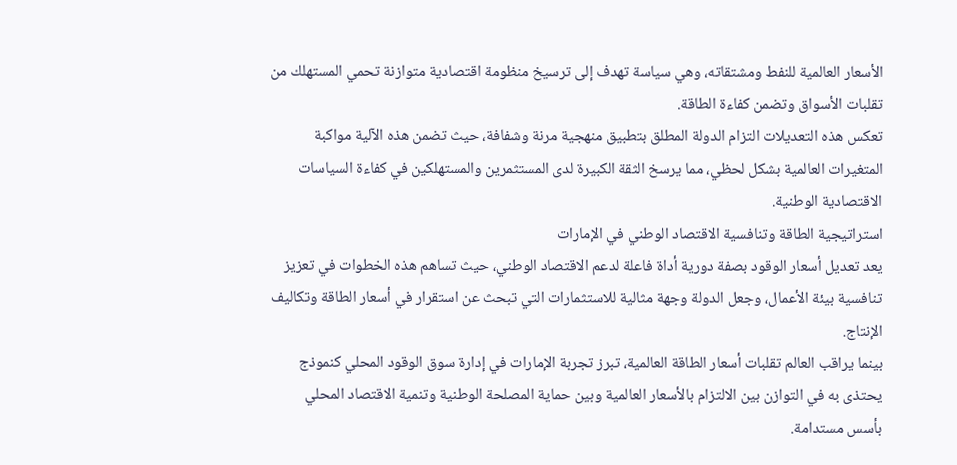الأسعار العالمية للنفط ومشتقاته، وهي سياسة تهدف إلى ترسيخ منظومة اقتصادية متوازنة تحمي المستهلك من تقلبات الأسواق وتضمن كفاءة الطاقة.
تعكس هذه التعديلات التزام الدولة المطلق بتطبيق منهجية مرنة وشفافة، حيث تضمن هذه الآلية مواكبة المتغيرات العالمية بشكل لحظي، مما يرسخ الثقة الكبيرة لدى المستثمرين والمستهلكين في كفاءة السياسات الاقتصادية الوطنية.
استراتيجية الطاقة وتنافسية الاقتصاد الوطني في الإمارات
يعد تعديل أسعار الوقود بصفة دورية أداة فاعلة لدعم الاقتصاد الوطني، حيث تساهم هذه الخطوات في تعزيز تنافسية بيئة الأعمال، وجعل الدولة وجهة مثالية للاستثمارات التي تبحث عن استقرار في أسعار الطاقة وتكاليف الإنتاج.
بينما يراقب العالم تقلبات أسعار الطاقة العالمية، تبرز تجربة الإمارات في إدارة سوق الوقود المحلي كنموذج يحتذى به في التوازن بين الالتزام بالأسعار العالمية وبين حماية المصلحة الوطنية وتنمية الاقتصاد المحلي بأسس مستدامة.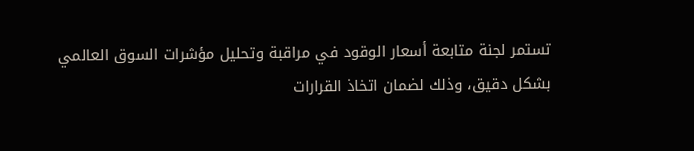تستمر لجنة متابعة أسعار الوقود في مراقبة وتحليل مؤشرات السوق العالمي بشكل دقيق، وذلك لضمان اتخاذ القرارات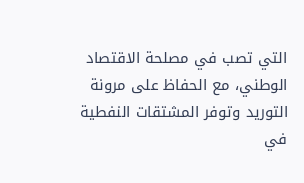التي تصب في مصلحة الاقتصاد الوطني، مع الحفاظ على مرونة التوريد وتوفر المشتقات النفطية في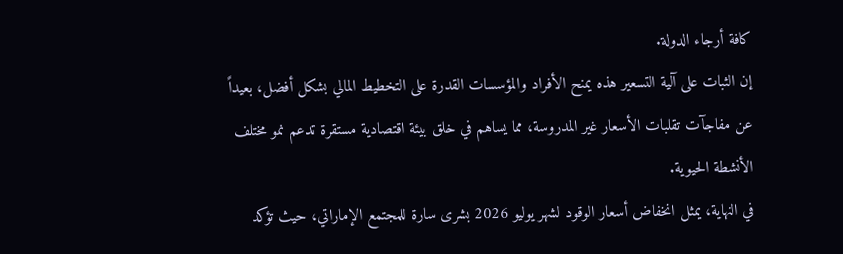كافة أرجاء الدولة.
إن الثبات على آلية التسعير هذه يمنح الأفراد والمؤسسات القدرة على التخطيط المالي بشكل أفضل، بعيداً عن مفاجآت تقلبات الأسعار غير المدروسة، مما يساهم في خلق بيئة اقتصادية مستقرة تدعم نمو مختلف الأنشطة الحيوية.
في النهاية، يمثل انخفاض أسعار الوقود لشهر يوليو 2026 بشرى سارة للمجتمع الإماراتي، حيث تؤكد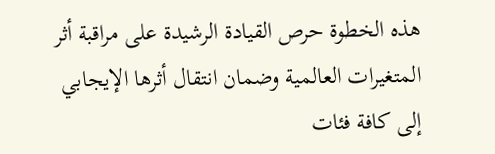هذه الخطوة حرص القيادة الرشيدة على مراقبة أثر المتغيرات العالمية وضمان انتقال أثرها الإيجابي إلى كافة فئات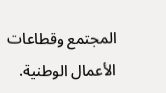المجتمع وقطاعات الأعمال الوطنية.